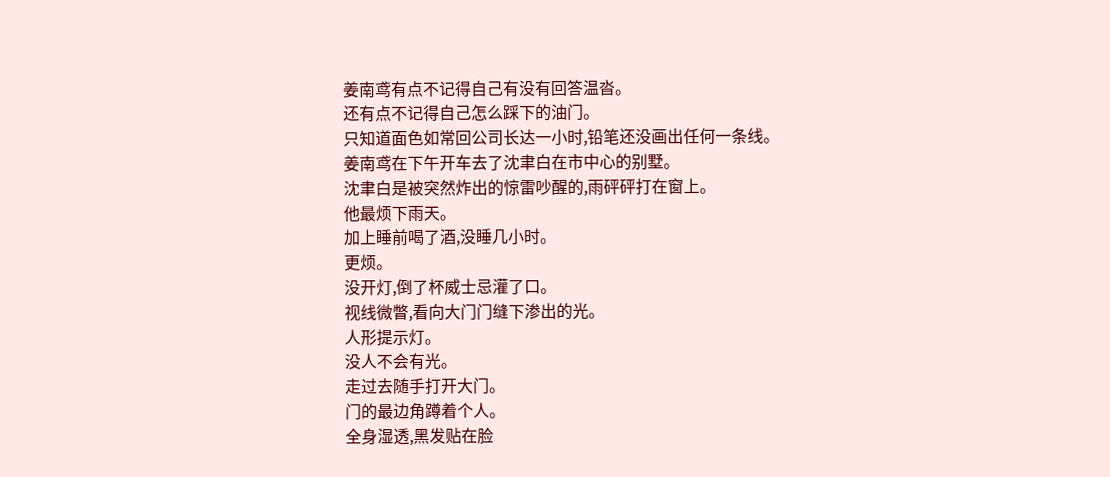姜南鸢有点不记得自己有没有回答温沓。
还有点不记得自己怎么踩下的油门。
只知道面色如常回公司长达一小时,铅笔还没画出任何一条线。
姜南鸢在下午开车去了沈聿白在市中心的别墅。
沈聿白是被突然炸出的惊雷吵醒的,雨砰砰打在窗上。
他最烦下雨天。
加上睡前喝了酒,没睡几小时。
更烦。
没开灯,倒了杯威士忌灌了口。
视线微瞥,看向大门门缝下渗出的光。
人形提示灯。
没人不会有光。
走过去随手打开大门。
门的最边角蹲着个人。
全身湿透,黑发贴在脸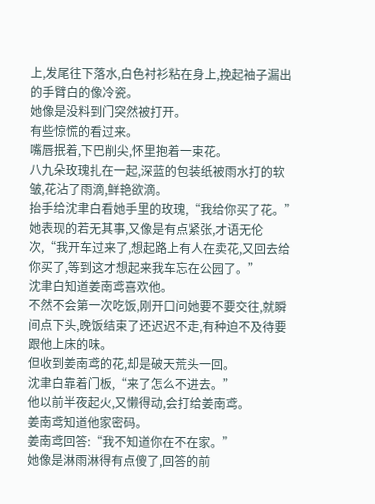上,发尾往下落水,白色衬衫粘在身上,挽起袖子漏出的手臂白的像冷瓷。
她像是没料到门突然被打开。
有些惊慌的看过来。
嘴唇抿着,下巴削尖,怀里抱着一束花。
八九朵玫瑰扎在一起,深蓝的包装纸被雨水打的软皱,花沾了雨滴,鲜艳欲滴。
抬手给沈聿白看她手里的玫瑰,“我给你买了花。”
她表现的若无其事,又像是有点紧张,才语无伦次,“我开车过来了,想起路上有人在卖花,又回去给你买了,等到这才想起来我车忘在公园了。”
沈聿白知道姜南鸢喜欢他。
不然不会第一次吃饭,刚开口问她要不要交往,就瞬间点下头,晚饭结束了还迟迟不走,有种迫不及待要跟他上床的味。
但收到姜南鸢的花,却是破天荒头一回。
沈聿白靠着门板,“来了怎么不进去。”
他以前半夜起火,又懒得动,会打给姜南鸢。
姜南鸢知道他家密码。
姜南鸢回答:“我不知道你在不在家。”
她像是淋雨淋得有点傻了,回答的前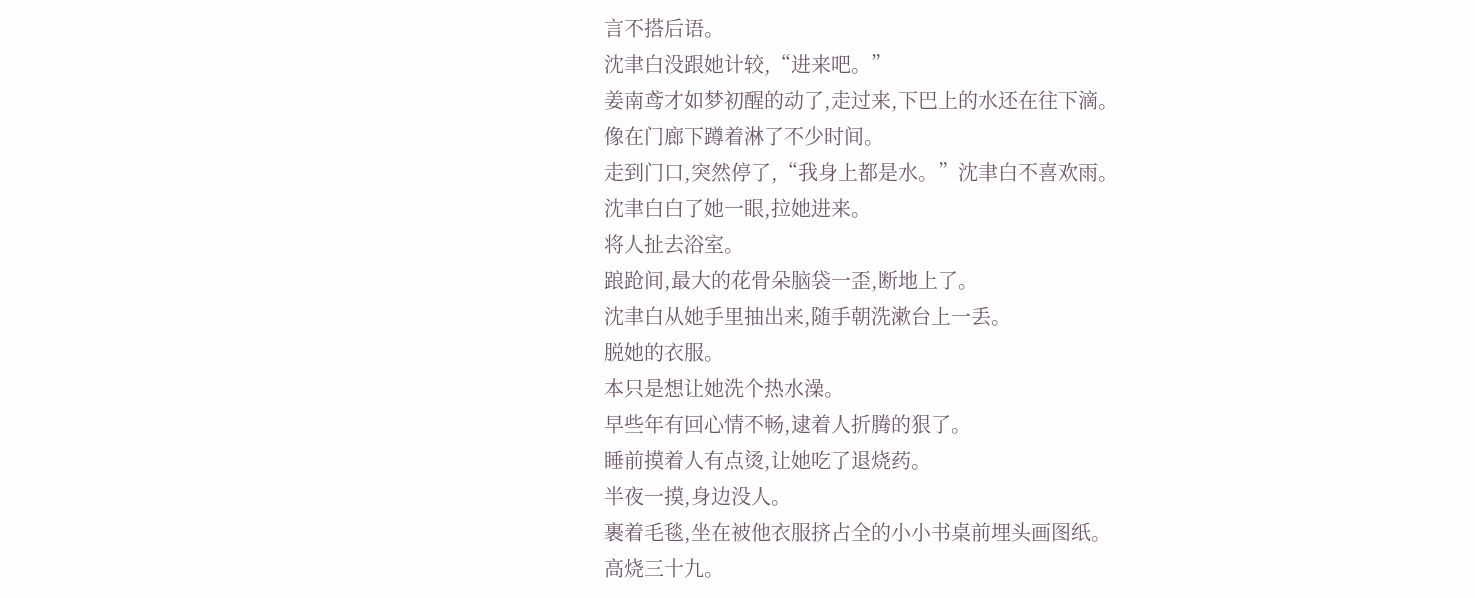言不搭后语。
沈聿白没跟她计较,“进来吧。”
姜南鸢才如梦初醒的动了,走过来,下巴上的水还在往下滴。
像在门廊下蹲着淋了不少时间。
走到门口,突然停了,“我身上都是水。”沈聿白不喜欢雨。
沈聿白白了她一眼,拉她进来。
将人扯去浴室。
踉跄间,最大的花骨朵脑袋一歪,断地上了。
沈聿白从她手里抽出来,随手朝洗漱台上一丢。
脱她的衣服。
本只是想让她洗个热水澡。
早些年有回心情不畅,逮着人折腾的狠了。
睡前摸着人有点烫,让她吃了退烧药。
半夜一摸,身边没人。
裹着毛毯,坐在被他衣服挤占全的小小书桌前埋头画图纸。
高烧三十九。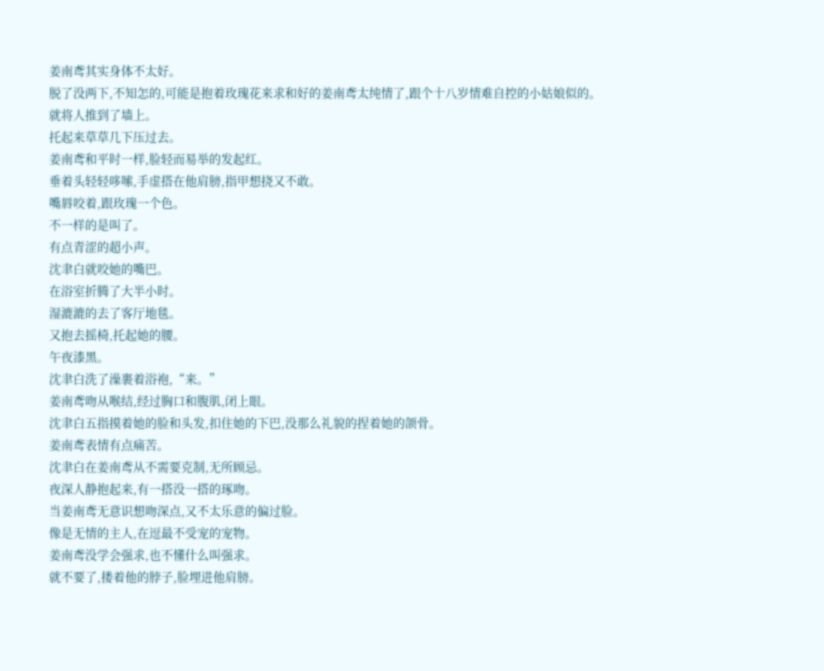姜南鸢其实身体不太好。
脱了没两下,不知怎的,可能是抱着玫瑰花来求和好的姜南鸢太纯情了,跟个十八岁情难自控的小姑娘似的。
就将人推到了墙上。
托起来草草几下压过去。
姜南鸢和平时一样,脸轻而易举的发起红。
垂着头轻轻哆嗦,手虚搭在他肩膀,指甲想挠又不敢。
嘴唇咬着,跟玫瑰一个色。
不一样的是叫了。
有点青涩的超小声。
沈聿白就咬她的嘴巴。
在浴室折腾了大半小时。
湿漉漉的去了客厅地毯。
又抱去摇椅,托起她的腰。
午夜漆黑。
沈聿白洗了澡裹着浴袍,“来。”
姜南鸢吻从喉结,经过胸口和腹肌,闭上眼。
沈聿白五指摸着她的脸和头发,扣住她的下巴,没那么礼貌的捏着她的颌骨。
姜南鸢表情有点痛苦。
沈聿白在姜南鸢从不需要克制,无所顾忌。
夜深人静抱起来,有一搭没一搭的琢吻。
当姜南鸢无意识想吻深点,又不太乐意的偏过脸。
像是无情的主人,在逗最不受宠的宠物。
姜南鸢没学会强求,也不懂什么叫强求。
就不要了,搂着他的脖子,脸埋进他肩膀。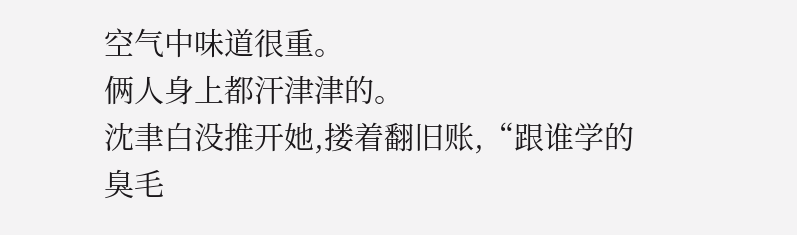空气中味道很重。
俩人身上都汗津津的。
沈聿白没推开她,搂着翻旧账,“跟谁学的臭毛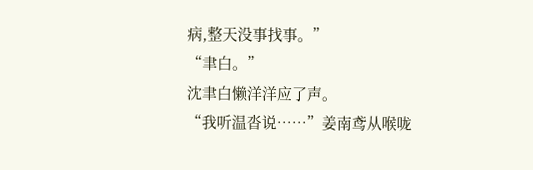病,整天没事找事。”
“聿白。”
沈聿白懒洋洋应了声。
“我听温沓说……”姜南鸢从喉咙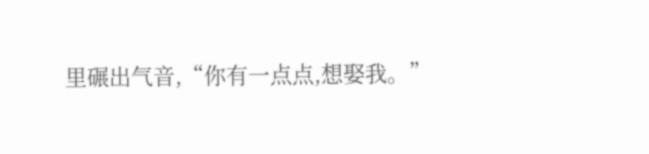里碾出气音,“你有一点点,想娶我。”